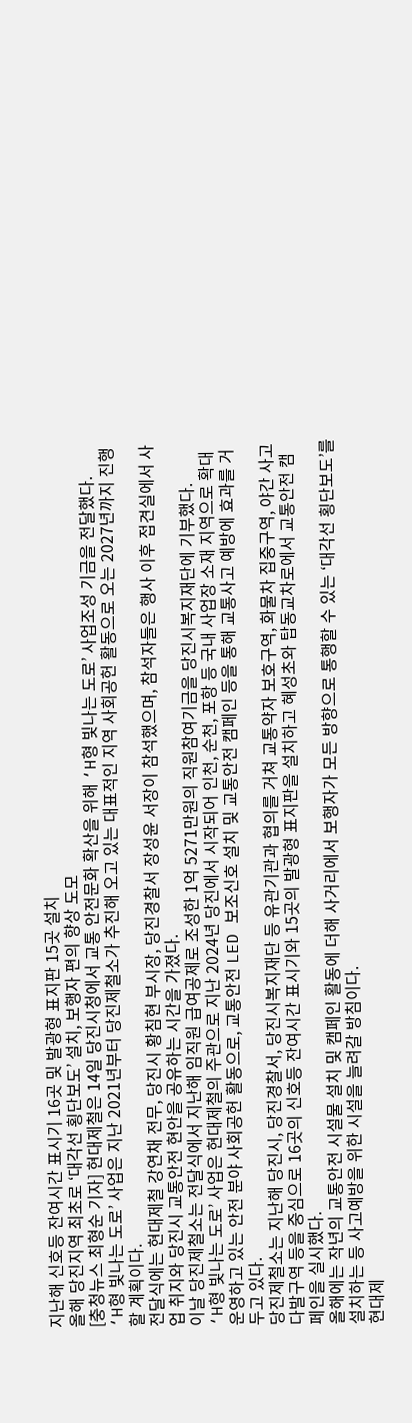지난해 신호등 잔여시간 표시기 16곳 및 발광형 표지판 15곳 설치
올해 당진지역 최초로 ‘대각선 횡단보도’ 설치, 보행자 편의 향상 도모
[충청뉴스 최형순 기자] 현대제철은 14일 당진시청에서 교통 안전문화 확산을 위해 ‘H형 빛나는 도로’ 사업조성 기금을 전달했다.
‘H형 빛나는 도로’ 사업은 지난 2021년부터 당진제철소가 추진해 오고 있는 대표적인 지역 사회공헌 활동으로 오는 2027년까지 진행할 계획이다.
전달식에는 현대제철 강연채 전무, 당진시 황침현 부시장, 당진경찰서 장성윤 서장이 참석했으며, 참석자들은 행사 이후 접견실에서 사업 취지와 당진시 교통안전 현안을 공유하는 시간을 가졌다.
이날 당진제철소는 전달식에서 지난해 임직원 급여공제로 조성한 1억 5271만원의 직원참여기금을 당진시복지재단에 기부했다.
‘H형 빛나는 도로’ 사업은 현대제철의 주관으로 지난 2024년 당진에서 시작되어 인천, 순천, 포항 등 국내 사업장 소재 지역으로 확대 운영하고 있는 안전 분야 사회공헌 활동으로, 교통안전 LED 보조신호 설치 및 교통안전 캠페인 등을 통해 교통사고 예방에 효과를 거두고 있다.
당진제철소는 지난해 당진시, 당진경찰서, 당진시복지재단 등 유관기관과 협의를 거쳐 교통약자 보호구역, 화물차 집중구역, 야간 사고다발구역 등을 중심으로 16곳의 신호등 잔여시간 표시기와 15곳의 발광형 표지판을 설치하고 혜성초와 탑동교차로에서 교통안전 캠페인을 실시했다.
올해에는 작년의 교통안전 시설물 설치 및 캠페인 활동에 더해 사거리에서 보행자가 모든 방향으로 통행할 수 있는 ‘대각선 횡단보도’를 설치하는 등 사고예방을 위한 시설을 늘려갈 방침이다.
현대제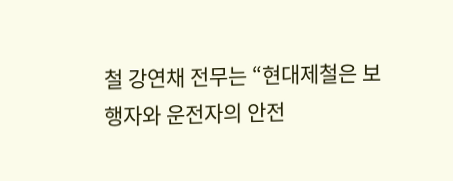철 강연채 전무는 “현대제철은 보행자와 운전자의 안전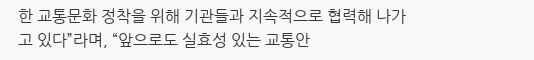한 교통문화 정착을 위해 기관들과 지속적으로 협력해 나가고 있다”라며, “앞으로도 실효성 있는 교통안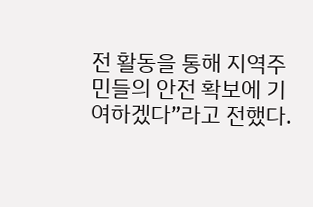전 활동을 통해 지역주민들의 안전 확보에 기여하겠다”라고 전했다.